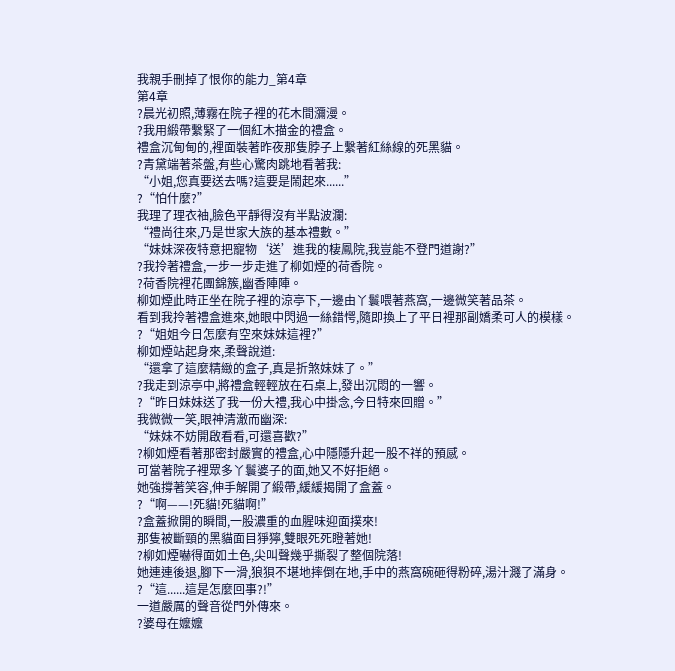我親手刪掉了恨你的能力_第4章
第4章
?晨光初照,薄霧在院子裡的花木間瀰漫。
?我用緞帶繫緊了一個紅木描金的禮盒。
禮盒沉甸甸的,裡面裝著昨夜那隻脖子上繫著紅絲線的死黑貓。
?青黛端著茶盤,有些心驚肉跳地看著我:
“小姐,您真要送去嗎?這要是鬧起來......”
?“怕什麼?”
我理了理衣袖,臉色平靜得沒有半點波瀾:
“禮尚往來,乃是世家大族的基本禮數。”
“妹妹深夜特意把寵物‘送’進我的棲鳳院,我豈能不登門道謝?”
?我拎著禮盒,一步一步走進了柳如煙的荷香院。
?荷香院裡花團錦簇,幽香陣陣。
柳如煙此時正坐在院子裡的涼亭下,一邊由丫鬟喂著燕窩,一邊微笑著品茶。
看到我拎著禮盒進來,她眼中閃過一絲錯愕,隨即換上了平日裡那副嬌柔可人的模樣。
?“姐姐今日怎麼有空來妹妹這裡?”
柳如煙站起身來,柔聲說道:
“還拿了這麼精緻的盒子,真是折煞妹妹了。”
?我走到涼亭中,將禮盒輕輕放在石桌上,發出沉悶的一響。
?“昨日妹妹送了我一份大禮,我心中掛念,今日特來回贈。”
我微微一笑,眼神清澈而幽深:
“妹妹不妨開啟看看,可還喜歡?”
?柳如煙看著那密封嚴實的禮盒,心中隱隱升起一股不祥的預感。
可當著院子裡眾多丫鬟婆子的面,她又不好拒絕。
她強撐著笑容,伸手解開了緞帶,緩緩揭開了盒蓋。
?“啊——!死貓!死貓啊!”
?盒蓋掀開的瞬間,一股濃重的血腥味迎面撲來!
那隻被斷頸的黑貓面目猙獰,雙眼死死瞪著她!
?柳如煙嚇得面如土色,尖叫聲幾乎撕裂了整個院落!
她連連後退,腳下一滑,狼狽不堪地摔倒在地,手中的燕窩碗砸得粉碎,湯汁濺了滿身。
?“這......這是怎麼回事?!”
一道嚴厲的聲音從門外傳來。
?婆母在嬤嬤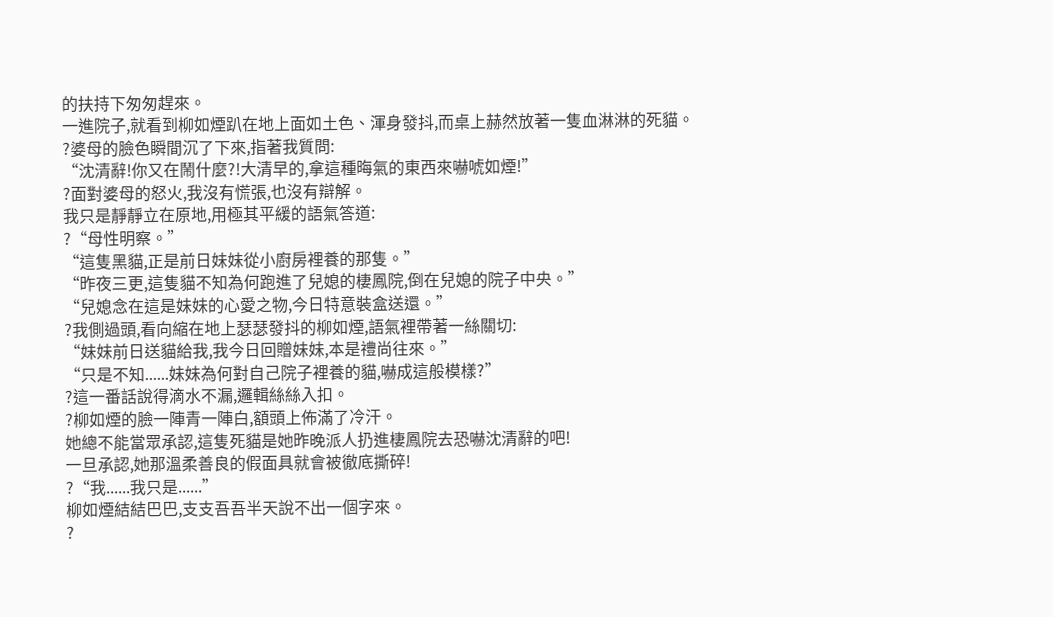的扶持下匆匆趕來。
一進院子,就看到柳如煙趴在地上面如土色、渾身發抖,而桌上赫然放著一隻血淋淋的死貓。
?婆母的臉色瞬間沉了下來,指著我質問:
“沈清辭!你又在鬧什麼?!大清早的,拿這種晦氣的東西來嚇唬如煙!”
?面對婆母的怒火,我沒有慌張,也沒有辯解。
我只是靜靜立在原地,用極其平緩的語氣答道:
?“母性明察。”
“這隻黑貓,正是前日妹妹從小廚房裡養的那隻。”
“昨夜三更,這隻貓不知為何跑進了兒媳的棲鳳院,倒在兒媳的院子中央。”
“兒媳念在這是妹妹的心愛之物,今日特意裝盒送還。”
?我側過頭,看向縮在地上瑟瑟發抖的柳如煙,語氣裡帶著一絲關切:
“妹妹前日送貓給我,我今日回贈妹妹,本是禮尚往來。”
“只是不知......妹妹為何對自己院子裡養的貓,嚇成這般模樣?”
?這一番話說得滴水不漏,邏輯絲絲入扣。
?柳如煙的臉一陣青一陣白,額頭上佈滿了冷汗。
她總不能當眾承認,這隻死貓是她昨晚派人扔進棲鳳院去恐嚇沈清辭的吧!
一旦承認,她那溫柔善良的假面具就會被徹底撕碎!
?“我......我只是......”
柳如煙結結巴巴,支支吾吾半天說不出一個字來。
?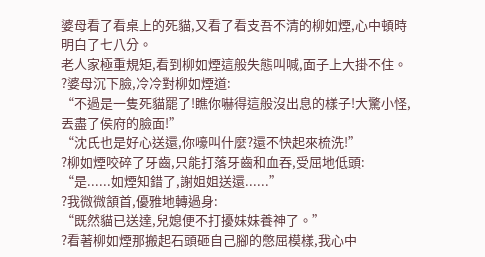婆母看了看桌上的死貓,又看了看支吾不清的柳如煙,心中頓時明白了七八分。
老人家極重規矩,看到柳如煙這般失態叫喊,面子上大掛不住。
?婆母沉下臉,冷冷對柳如煙道:
“不過是一隻死貓罷了!瞧你嚇得這般沒出息的樣子!大驚小怪,丟盡了侯府的臉面!”
“沈氏也是好心送還,你嚎叫什麼?還不快起來梳洗!”
?柳如煙咬碎了牙齒,只能打落牙齒和血吞,受屈地低頭:
“是......如煙知錯了,謝姐姐送還......”
?我微微頷首,優雅地轉過身:
“既然貓已送達,兒媳便不打擾妹妹養神了。”
?看著柳如煙那搬起石頭砸自己腳的憋屈模樣,我心中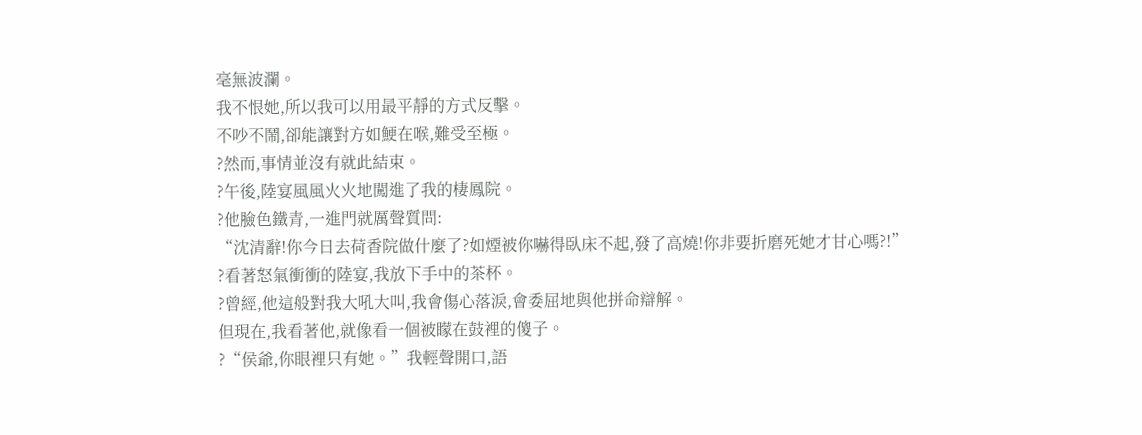毫無波瀾。
我不恨她,所以我可以用最平靜的方式反擊。
不吵不鬧,卻能讓對方如鯁在喉,難受至極。
?然而,事情並沒有就此結束。
?午後,陸宴風風火火地闖進了我的棲鳳院。
?他臉色鐵青,一進門就厲聲質問:
“沈清辭!你今日去荷香院做什麼了?如煙被你嚇得臥床不起,發了高燒!你非要折磨死她才甘心嗎?!”
?看著怒氣衝衝的陸宴,我放下手中的茶杯。
?曾經,他這般對我大吼大叫,我會傷心落淚,會委屈地與他拼命辯解。
但現在,我看著他,就像看一個被矇在鼓裡的傻子。
?“侯爺,你眼裡只有她。”我輕聲開口,語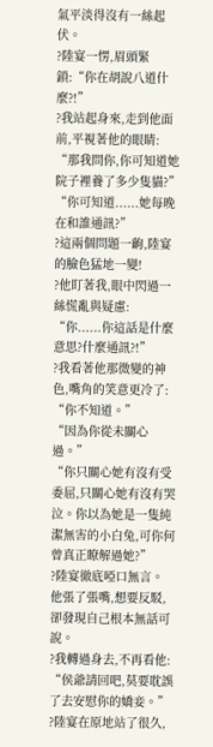氣平淡得沒有一絲起伏。
?陸宴一愣,眉頭緊鎖:“你在胡說八道什麼?!”
?我站起身來,走到他面前,平視著他的眼睛:
“那我問你,你可知道她院子裡養了多少隻貓?”
“你可知道......她每晚在和誰通訊?”
?這兩個問題一齣,陸宴的臉色猛地一變!
?他盯著我,眼中閃過一絲慌亂與疑慮:
“你......你這話是什麼意思?什麼通訊?!”
?我看著他那微變的神色,嘴角的笑意更冷了:
“你不知道。”
“因為你從未關心過。”
“你只關心她有沒有受委屈,只關心她有沒有哭泣。你以為她是一隻純潔無害的小白兔,可你何曾真正瞭解過她?”
?陸宴徹底啞口無言。
他張了張嘴,想要反駁,卻發現自己根本無話可說。
?我轉過身去,不再看他:
“侯爺請回吧,莫要耽誤了去安慰你的嬌妾。”
?陸宴在原地站了很久,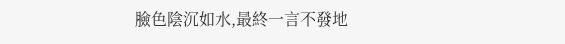臉色陰沉如水,最終一言不發地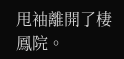甩袖離開了棲鳳院。